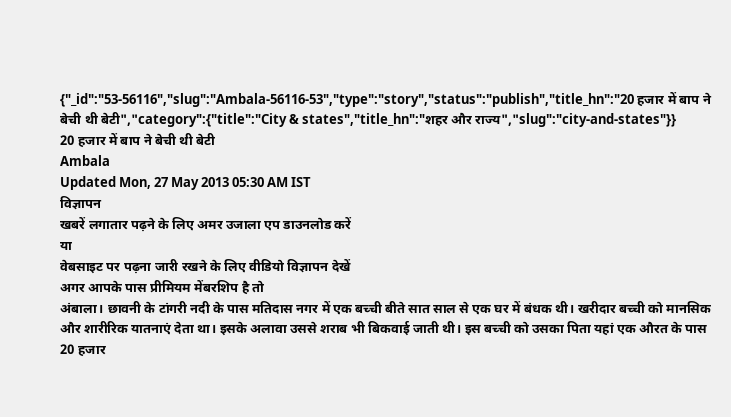{"_id":"53-56116","slug":"Ambala-56116-53","type":"story","status":"publish","title_hn":"20 हजार में बाप ने बेची थी बेटी","category":{"title":"City & states","title_hn":"शहर और राज्य","slug":"city-and-states"}}
20 हजार में बाप ने बेची थी बेटी
Ambala
Updated Mon, 27 May 2013 05:30 AM IST
विज्ञापन
खबरें लगातार पढ़ने के लिए अमर उजाला एप डाउनलोड करें
या
वेबसाइट पर पढ़ना जारी रखने के लिए वीडियो विज्ञापन देखें
अगर आपके पास प्रीमियम मेंबरशिप है तो
अंबाला। छावनी के टांगरी नदी के पास मतिदास नगर में एक बच्ची बीते सात साल से एक घर में बंधक थी। खरीदार बच्ची को मानसिक और शारीरिक यातनाएं देता था। इसके अलावा उससे शराब भी बिकवाई जाती थी। इस बच्ची को उसका पिता यहां एक औरत के पास 20 हजार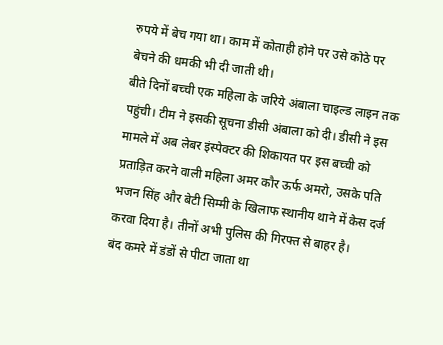रुपये में बेच गया था। काम में कोताही होने पर उसे कोठे पर बेचने की धमकी भी दी जाती थी।
बीते दिनों बच्ची एक महिला के जरिये अंबाला चाइल्ड लाइन तक पहुंची। टीम ने इसकी सूचना डीसी अंबाला को दी। डीसी ने इस मामले में अब लेबर इंस्पेक्टर की शिकायत पर इस बच्ची को प्रताड़ित करने वाली महिला अमर कौर ऊर्फ अमरो, उसके पति भजन सिंह और बेटी सिम्मी के खिलाफ स्थानीय थाने में केस दर्ज करवा दिया है। तीनों अभी पुलिस की गिरफ्त से बाहर है।
बंद कमरे में डंडों से पीटा जाता था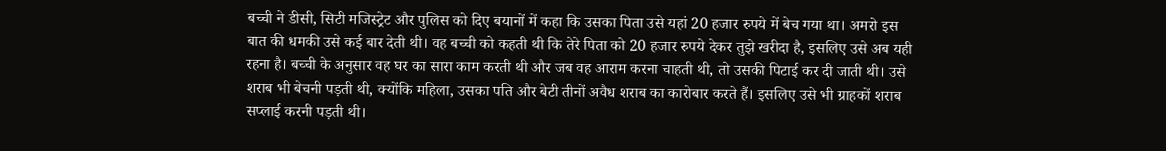बच्ची ने डीसी, सिटी मजिस्ट्रेट और पुलिस को दिए बयानों में कहा कि उसका पिता उसे यहां 20 हजार रुपये में बेच गया था। अमरो इस बात की धमकी उसे कई बार देती थी। वह बच्ची को कहती थी कि तेरे पिता को 20 हजार रुपये देकर तुझे खरीदा है, इसलिए उसे अब यही रहना है। बच्ची के अनुसार वह घर का सारा काम करती थी और जब वह आराम करना चाहती थी, तो उसकी पिटाई कर दी जाती थी। उसे शराब भी बेचनी पड़ती थी, क्योंकि महिला, उसका पति और बेटी तीनों अवैध शराब का कारोबार करते हैं। इसलिए उसे भी ग्राहकों शराब सप्लाई करनी पड़ती थी।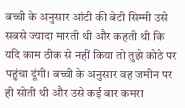बच्ची के अनुसार आंटी की बेटी सिम्मी उसे सबसे ज्यादा मारती थी और कहती थी कि यदि काम ठीक से नहीं किया तो तुझे कोठे पर पहुंचा दूंगी। बच्ची के अनुसार वह जमीन पर ही सोती थी और उसे कई बार कमरा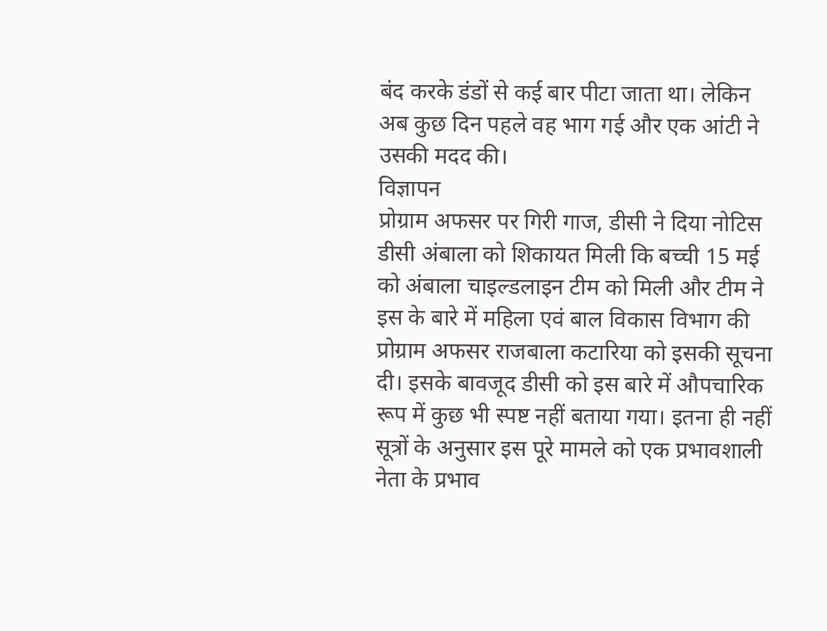बंद करके डंडों से कई बार पीटा जाता था। लेकिन अब कुछ दिन पहले वह भाग गई और एक आंटी ने उसकी मदद की।
विज्ञापन
प्रोग्राम अफसर पर गिरी गाज, डीसी ने दिया नोटिस
डीसी अंबाला को शिकायत मिली कि बच्ची 15 मई को अंबाला चाइल्डलाइन टीम को मिली और टीम ने इस के बारे में महिला एवं बाल विकास विभाग की प्रोग्राम अफसर राजबाला कटारिया को इसकी सूचना दी। इसके बावजूद डीसी को इस बारे में औपचारिक रूप में कुछ भी स्पष्ट नहीं बताया गया। इतना ही नहीं सूत्रों के अनुसार इस पूरे मामले को एक प्रभावशाली नेता के प्रभाव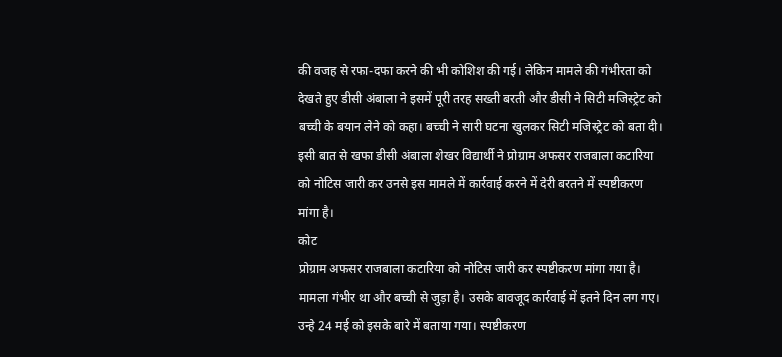की वजह से रफा-दफा करने की भी कोशिश की गई। लेकिन मामले की गंभीरता को देखते हुए डीसी अंबाला ने इसमें पूरी तरह सख्ती बरती और डीसी ने सिटी मजिस्ट्रेट को बच्ची के बयान लेने को कहा। बच्ची ने सारी घटना खुलकर सिटी मजिस्ट्रेट को बता दी। इसी बात से खफा डीसी अंबाला शेखर विद्यार्थी ने प्रोग्राम अफसर राजबाला कटारिया को नोटिस जारी कर उनसे इस मामले में कार्रवाई करने में देरी बरतने में स्पष्टीकरण मांगा है।
कोट
प्रोग्राम अफसर राजबाला कटारिया को नोटिस जारी कर स्पष्टीकरण मांगा गया है। मामला गंभीर था और बच्ची से जुड़ा है। उसके बावजूद कार्रवाई में इतने दिन लग गए। उन्हे 24 मई को इसके बारे में बताया गया। स्पष्टीकरण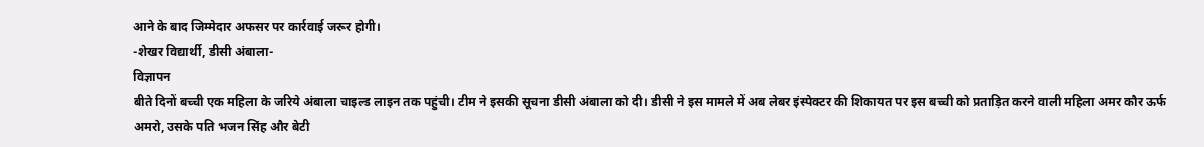आने के बाद जिम्मेदार अफसर पर कार्रवाई जरूर होगी।
-शेखर विद्यार्थी, डीसी अंबाला-
विज्ञापन
बीते दिनों बच्ची एक महिला के जरिये अंबाला चाइल्ड लाइन तक पहुंची। टीम ने इसकी सूचना डीसी अंबाला को दी। डीसी ने इस मामले में अब लेबर इंस्पेक्टर की शिकायत पर इस बच्ची को प्रताड़ित करने वाली महिला अमर कौर ऊर्फ अमरो, उसके पति भजन सिंह और बेटी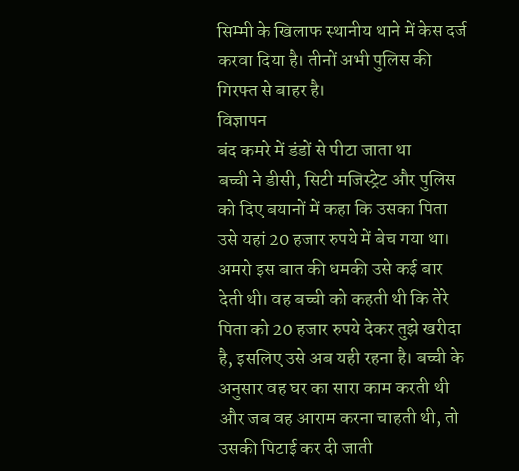सिम्मी के खिलाफ स्थानीय थाने में केस दर्ज करवा दिया है। तीनों अभी पुलिस की गिरफ्त से बाहर है।
विज्ञापन
बंद कमरे में डंडों से पीटा जाता था
बच्ची ने डीसी, सिटी मजिस्ट्रेट और पुलिस को दिए बयानों में कहा कि उसका पिता उसे यहां 20 हजार रुपये में बेच गया था। अमरो इस बात की धमकी उसे कई बार देती थी। वह बच्ची को कहती थी कि तेरे पिता को 20 हजार रुपये देकर तुझे खरीदा है, इसलिए उसे अब यही रहना है। बच्ची के अनुसार वह घर का सारा काम करती थी और जब वह आराम करना चाहती थी, तो उसकी पिटाई कर दी जाती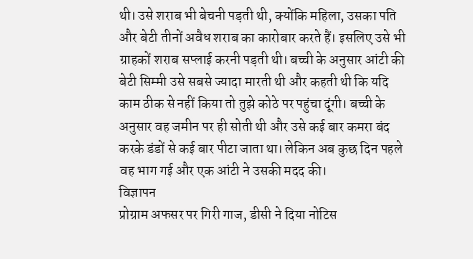थी। उसे शराब भी बेचनी पड़ती थी, क्योंकि महिला, उसका पति और बेटी तीनों अवैध शराब का कारोबार करते हैं। इसलिए उसे भी ग्राहकों शराब सप्लाई करनी पड़ती थी। बच्ची के अनुसार आंटी की बेटी सिम्मी उसे सबसे ज्यादा मारती थी और कहती थी कि यदि काम ठीक से नहीं किया तो तुझे कोठे पर पहुंचा दूंगी। बच्ची के अनुसार वह जमीन पर ही सोती थी और उसे कई बार कमरा बंद करके डंडों से कई बार पीटा जाता था। लेकिन अब कुछ दिन पहले वह भाग गई और एक आंटी ने उसकी मदद की।
विज्ञापन
प्रोग्राम अफसर पर गिरी गाज, डीसी ने दिया नोटिस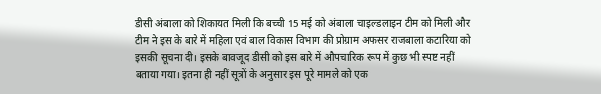डीसी अंबाला को शिकायत मिली कि बच्ची 15 मई को अंबाला चाइल्डलाइन टीम को मिली और टीम ने इस के बारे में महिला एवं बाल विकास विभाग की प्रोग्राम अफसर राजबाला कटारिया को इसकी सूचना दी। इसके बावजूद डीसी को इस बारे में औपचारिक रूप में कुछ भी स्पष्ट नहीं बताया गया। इतना ही नहीं सूत्रों के अनुसार इस पूरे मामले को एक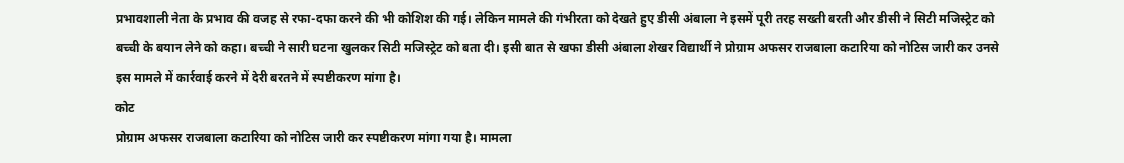प्रभावशाली नेता के प्रभाव की वजह से रफा-दफा करने की भी कोशिश की गई। लेकिन मामले की गंभीरता को देखते हुए डीसी अंबाला ने इसमें पूरी तरह सख्ती बरती और डीसी ने सिटी मजिस्ट्रेट को बच्ची के बयान लेने को कहा। बच्ची ने सारी घटना खुलकर सिटी मजिस्ट्रेट को बता दी। इसी बात से खफा डीसी अंबाला शेखर विद्यार्थी ने प्रोग्राम अफसर राजबाला कटारिया को नोटिस जारी कर उनसे इस मामले में कार्रवाई करने में देरी बरतने में स्पष्टीकरण मांगा है।
कोट
प्रोग्राम अफसर राजबाला कटारिया को नोटिस जारी कर स्पष्टीकरण मांगा गया है। मामला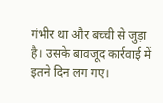गंभीर था और बच्ची से जुड़ा है। उसके बावजूद कार्रवाई में इतने दिन लग गए।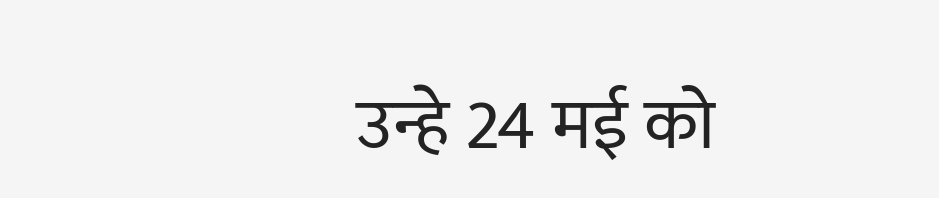उन्हे 24 मई को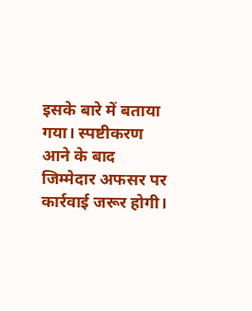इसके बारे में बताया गया। स्पष्टीकरण आने के बाद जिम्मेदार अफसर पर कार्रवाई जरूर होगी।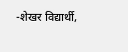-शेखर विद्यार्थी,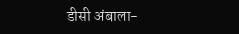डीसी अंबाला-